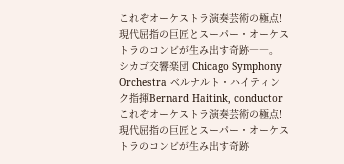これぞオーケストラ演奏芸術の極点! 現代屈指の巨匠とスーパー・オーケストラのコンビが生み出す奇跡――。 シカゴ交響楽団 Chicago Symphony Orchestra ベルナルト・ハイティンク指揮Bernard Haitink, conductor
これぞオーケストラ演奏芸術の極点! 現代屈指の巨匠とスーパー・オーケストラのコンビが生み出す奇跡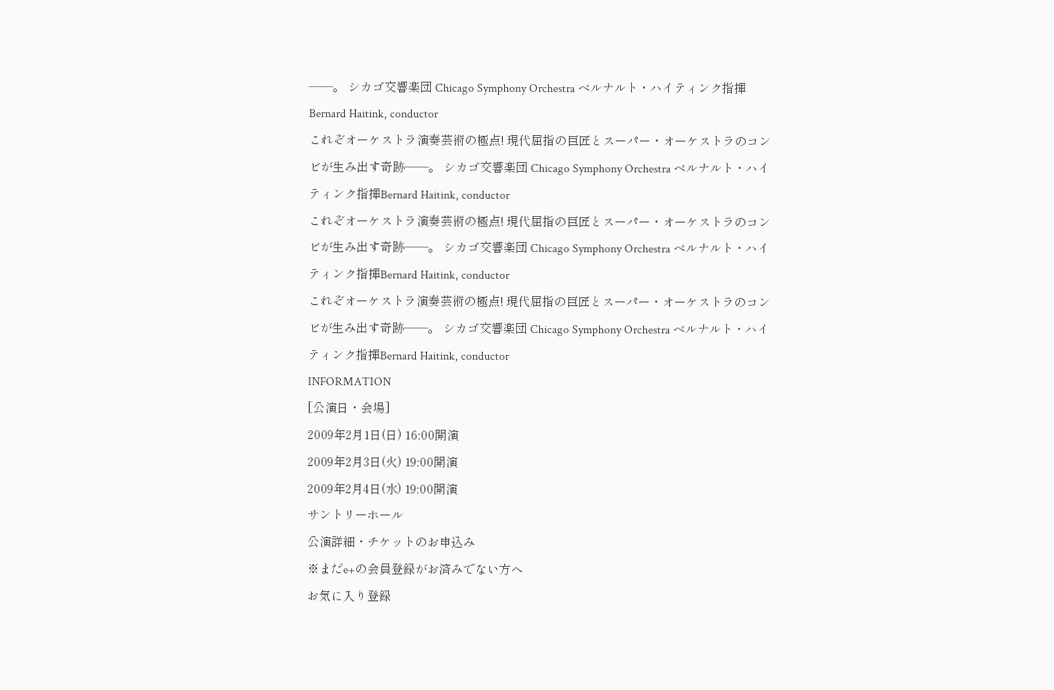――。 シカゴ交響楽団 Chicago Symphony Orchestra ベルナルト・ハイティンク指揮Bernard Haitink, conductor
これぞオーケストラ演奏芸術の極点! 現代屈指の巨匠とスーパー・オーケストラのコンビが生み出す奇跡――。 シカゴ交響楽団 Chicago Symphony Orchestra ベルナルト・ハイティンク指揮Bernard Haitink, conductor
これぞオーケストラ演奏芸術の極点! 現代屈指の巨匠とスーパー・オーケストラのコンビが生み出す奇跡――。 シカゴ交響楽団 Chicago Symphony Orchestra ベルナルト・ハイティンク指揮Bernard Haitink, conductor
これぞオーケストラ演奏芸術の極点! 現代屈指の巨匠とスーパー・オーケストラのコンビが生み出す奇跡――。 シカゴ交響楽団 Chicago Symphony Orchestra ベルナルト・ハイティンク指揮Bernard Haitink, conductor
INFORMATION
[公演日・会場]
2009年2月1日(日) 16:00開演
2009年2月3日(火) 19:00開演
2009年2月4日(水) 19:00開演
サントリーホール
公演詳細・チケットのお申込み
※まだe+の会員登録がお済みでない方へ
お気に入り登録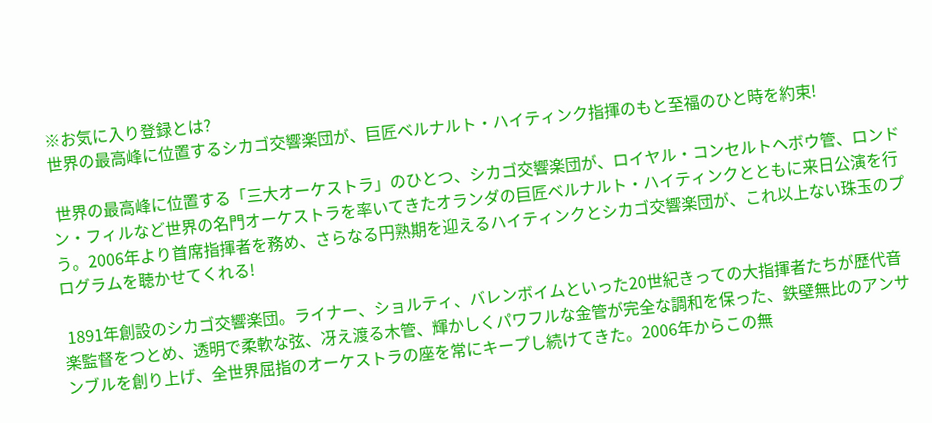※お気に入り登録とは?
世界の最高峰に位置するシカゴ交響楽団が、巨匠ベルナルト・ハイティンク指揮のもと至福のひと時を約束!

 世界の最高峰に位置する「三大オーケストラ」のひとつ、シカゴ交響楽団が、ロイヤル・コンセルトヘボウ管、ロンドン・フィルなど世界の名門オーケストラを率いてきたオランダの巨匠ベルナルト・ハイティンクとともに来日公演を行う。2006年より首席指揮者を務め、さらなる円熟期を迎えるハイティンクとシカゴ交響楽団が、これ以上ない珠玉のプログラムを聴かせてくれる!

 1891年創設のシカゴ交響楽団。ライナー、ショルティ、バレンボイムといった20世紀きっての大指揮者たちが歴代音楽監督をつとめ、透明で柔軟な弦、冴え渡る木管、輝かしくパワフルな金管が完全な調和を保った、鉄壁無比のアンサンブルを創り上げ、全世界屈指のオーケストラの座を常にキープし続けてきた。2006年からこの無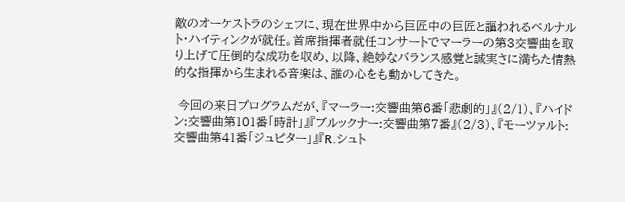敵のオーケストラのシェフに、現在世界中から巨匠中の巨匠と謳われるベルナルト・ハイティンクが就任。首席指揮者就任コンサートでマーラーの第3交響曲を取り上げて圧倒的な成功を収め、以降、絶妙なバランス感覚と誠実さに満ちた情熱的な指揮から生まれる音楽は、誰の心をも動かしてきた。

 今回の来日プログラムだが、『マーラー:交響曲第6番「悲劇的」』(2/1)、『ハイドン:交響曲第101番「時計」』『ブルックナー:交響曲第7番』(2/3)、『モーツァルト:交響曲第41番「ジュピター」』『R.シュト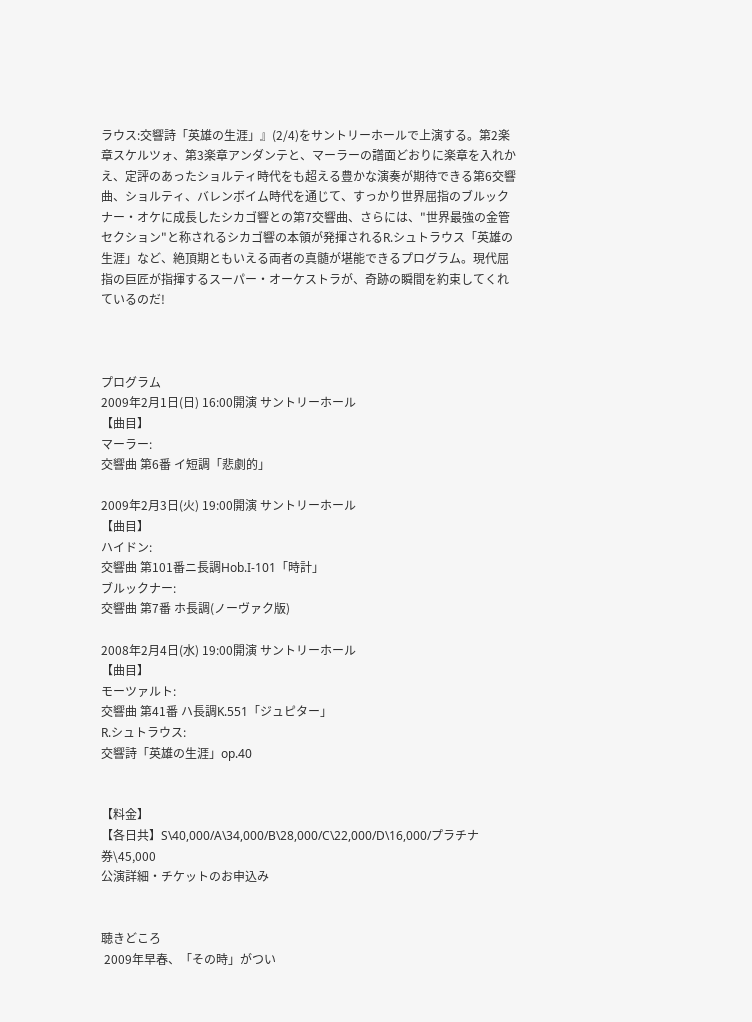ラウス:交響詩「英雄の生涯」』(2/4)をサントリーホールで上演する。第2楽章スケルツォ、第3楽章アンダンテと、マーラーの譜面どおりに楽章を入れかえ、定評のあったショルティ時代をも超える豊かな演奏が期待できる第6交響曲、ショルティ、バレンボイム時代を通じて、すっかり世界屈指のブルックナー・オケに成長したシカゴ響との第7交響曲、さらには、"世界最強の金管セクション"と称されるシカゴ響の本領が発揮されるR.シュトラウス「英雄の生涯」など、絶頂期ともいえる両者の真髄が堪能できるプログラム。現代屈指の巨匠が指揮するスーパー・オーケストラが、奇跡の瞬間を約束してくれているのだ!



プログラム
2009年2月1日(日) 16:00開演 サントリーホール
【曲目】
マーラー:
交響曲 第6番 イ短調「悲劇的」

2009年2月3日(火) 19:00開演 サントリーホール
【曲目】
ハイドン:
交響曲 第101番ニ長調Hob.I-101「時計」
ブルックナー:
交響曲 第7番 ホ長調(ノーヴァク版)

2008年2月4日(水) 19:00開演 サントリーホール
【曲目】
モーツァルト:
交響曲 第41番 ハ長調K.551「ジュピター」
R.シュトラウス:
交響詩「英雄の生涯」op.40


【料金】
【各日共】S\40,000/A\34,000/B\28,000/C\22,000/D\16,000/プラチナ券\45,000
公演詳細・チケットのお申込み


聴きどころ
 2009年早春、「その時」がつい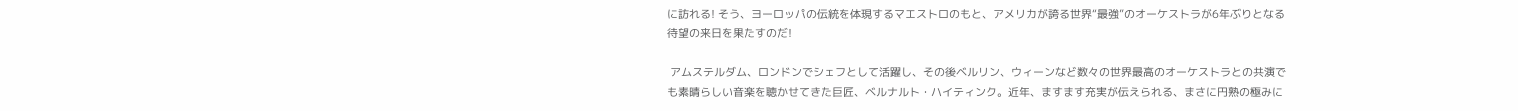に訪れる! そう、ヨーロッパの伝統を体現するマエストロのもと、アメリカが誇る世界“最強”のオーケストラが6年ぶりとなる待望の来日を果たすのだ!

 アムステルダム、ロンドンでシェフとして活躍し、その後ベルリン、ウィーンなど数々の世界最高のオーケストラとの共演でも素晴らしい音楽を聴かせてきた巨匠、ベルナルト・ハイティンク。近年、ますます充実が伝えられる、まさに円熟の極みに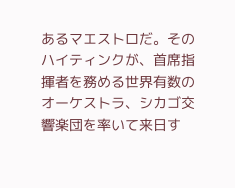あるマエストロだ。そのハイティンクが、首席指揮者を務める世界有数のオーケストラ、シカゴ交響楽団を率いて来日す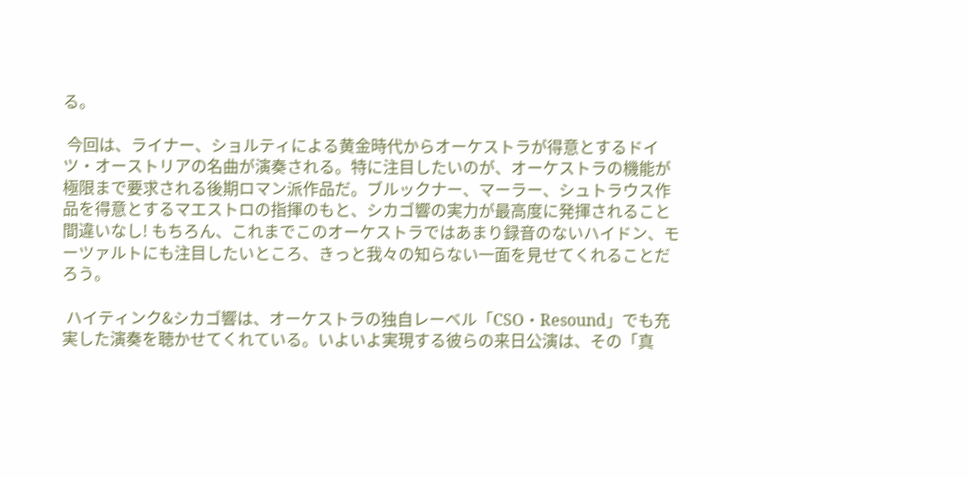る。

 今回は、ライナー、ショルティによる黄金時代からオーケストラが得意とするドイツ・オーストリアの名曲が演奏される。特に注目したいのが、オーケストラの機能が極限まで要求される後期ロマン派作品だ。ブルックナー、マーラー、シュトラウス作品を得意とするマエストロの指揮のもと、シカゴ響の実力が最高度に発揮されること間違いなし! もちろん、これまでこのオーケストラではあまり録音のないハイドン、モーツァルトにも注目したいところ、きっと我々の知らない一面を見せてくれることだろう。

 ハイティンク&シカゴ響は、オーケストラの独自レーベル「CSO・Resound」でも充実した演奏を聴かせてくれている。いよいよ実現する彼らの来日公演は、その「真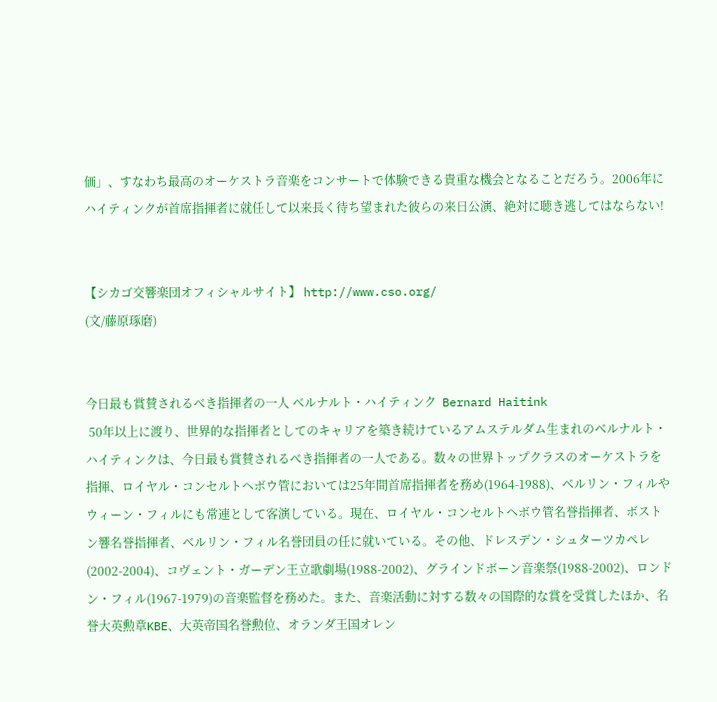価」、すなわち最高のオーケストラ音楽をコンサートで体験できる貴重な機会となることだろう。2006年にハイティンクが首席指揮者に就任して以来長く待ち望まれた彼らの来日公演、絶対に聴き逃してはならない!


【シカゴ交響楽団オフィシャルサイト】 http://www.cso.org/
(文/藤原琢磨)


今日最も賞賛されるべき指揮者の一人 ベルナルト・ハイティンク  Bernard Haitink
 50年以上に渡り、世界的な指揮者としてのキャリアを築き続けているアムステルダム生まれのベルナルト・ハイティンクは、今日最も賞賛されるべき指揮者の一人である。数々の世界トップクラスのオーケストラを指揮、ロイヤル・コンセルトヘボウ管においては25年間首席指揮者を務め(1964-1988)、ベルリン・フィルやウィーン・フィルにも常連として客演している。現在、ロイヤル・コンセルトヘボウ管名誉指揮者、ボストン響名誉指揮者、ベルリン・フィル名誉団員の任に就いている。その他、ドレスデン・シュターツカペレ(2002-2004)、コヴェント・ガーデン王立歌劇場(1988-2002)、グラインドボーン音楽祭(1988-2002)、ロンドン・フィル(1967-1979)の音楽監督を務めた。また、音楽活動に対する数々の国際的な賞を受賞したほか、名誉大英勲章KBE、大英帝国名誉勲位、オランダ王国オレン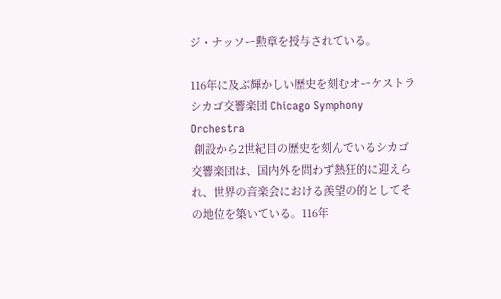ジ・ナッソー勲章を授与されている。

116年に及ぶ輝かしい歴史を刻むオーケストラ シカゴ交響楽団 Chicago Symphony Orchestra
 創設から2世紀目の歴史を刻んでいるシカゴ交響楽団は、国内外を問わず熱狂的に迎えられ、世界の音楽会における羨望の的としてその地位を築いている。116年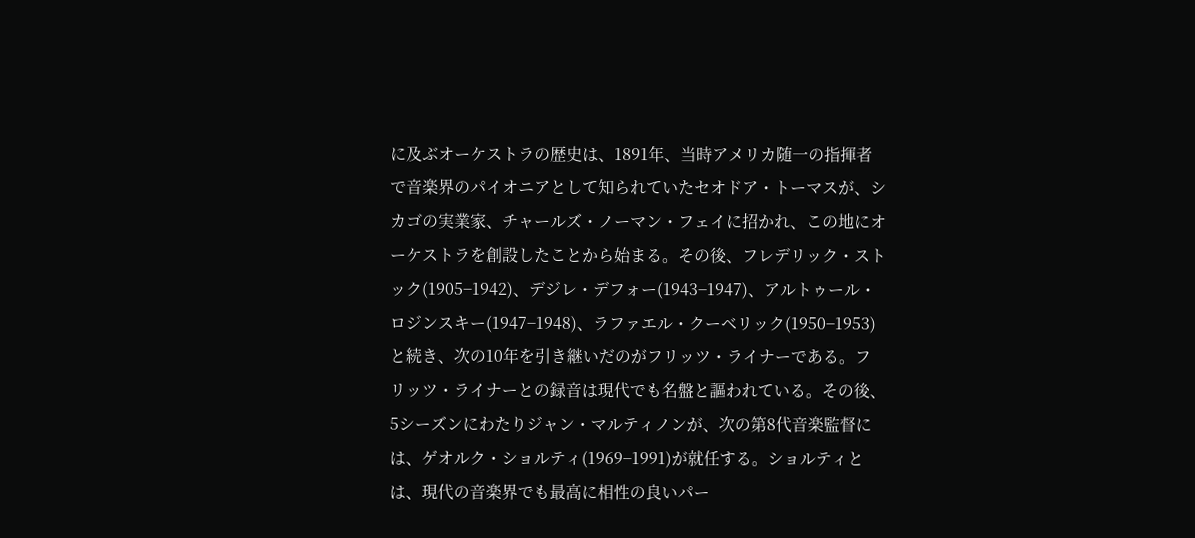に及ぶオーケストラの歴史は、1891年、当時アメリカ随一の指揮者で音楽界のパイオニアとして知られていたセオドア・トーマスが、シカゴの実業家、チャールズ・ノーマン・フェイに招かれ、この地にオーケストラを創設したことから始まる。その後、フレデリック・ストック(1905−1942)、デジレ・デフォー(1943−1947)、アルトゥール・ロジンスキー(1947−1948)、ラファエル・クーベリック(1950−1953)と続き、次の10年を引き継いだのがフリッツ・ライナーである。フリッツ・ライナーとの録音は現代でも名盤と謳われている。その後、5シーズンにわたりジャン・マルティノンが、次の第8代音楽監督には、ゲオルク・ショルティ(1969−1991)が就任する。ショルティとは、現代の音楽界でも最高に相性の良いパー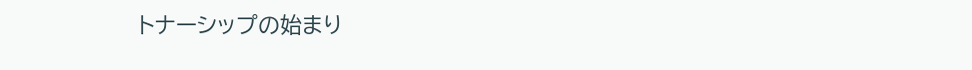トナーシップの始まり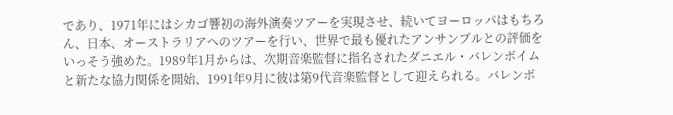であり、1971年にはシカゴ響初の海外演奏ツアーを実現させ、続いてヨーロッパはもちろん、日本、オーストラリアへのツアーを行い、世界で最も優れたアンサンブルとの評価をいっそう強めた。1989年1月からは、次期音楽監督に指名されたダニエル・バレンボイムと新たな協力関係を開始、1991年9月に彼は第9代音楽監督として迎えられる。バレンボ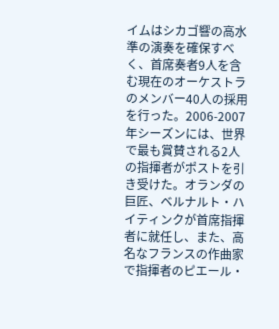イムはシカゴ響の高水準の演奏を確保すべく、首席奏者9人を含む現在のオーケストラのメンバー40人の採用を行った。2006-2007年シーズンには、世界で最も賞賛される2人の指揮者がポストを引き受けた。オランダの巨匠、ベルナルト・ハイティンクが首席指揮者に就任し、また、高名なフランスの作曲家で指揮者のピエール・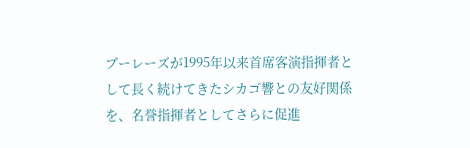ブーレーズが1995年以来首席客演指揮者として長く続けてきたシカゴ響との友好関係を、名誉指揮者としてさらに促進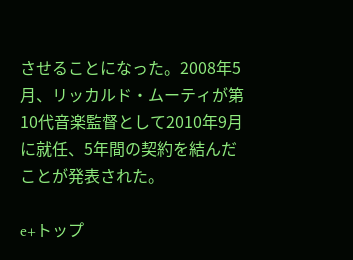させることになった。2008年5月、リッカルド・ムーティが第10代音楽監督として2010年9月に就任、5年間の契約を結んだことが発表された。

e+トップ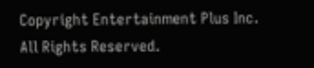Copyright Entertainment Plus Inc. All Rights Reserved.